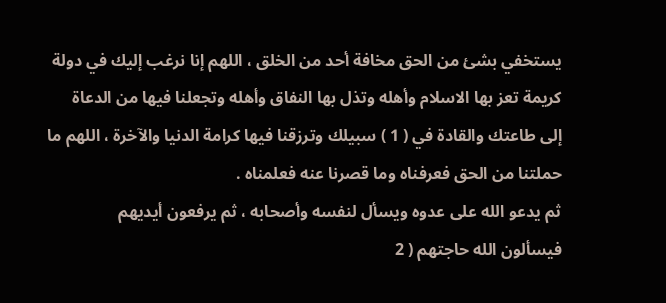يستخفي بشئ من الحق مخافة أحد من الخلق ، اللهم إنا نرغب إليك في دولة
كريمة تعز بها الاسلام وأهله وتذل بها النفاق وأهله وتجعلنا فيها من الدعاة
إلى طاعتك والقادة في ( 1 ) سبيلك وترزقنا فيها كرامة الدنيا والآخرة ، اللهم ما
حملتنا من الحق فعرفناه وما قصرنا عنه فعلمناه .
ثم يدعو الله على عدوه ويسأل لنفسه وأصحابه ، ثم يرفعون أيديهم
فيسألون الله حاجتهم ( 2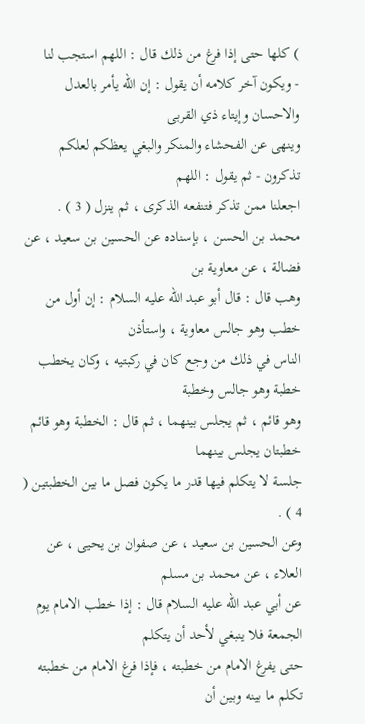) كلها حتى إذا فرغ من ذلك قال : اللهم استجب لنا
- ويكون آخر كلامه أن يقول : إن الله يأمر بالعدل والاحسان وإيتاء ذي القربى
وينهى عن الفحشاء والمنكر والبغي يعظكم لعلكم تذكرون - ثم يقول : اللهم
اجعلنا ممن تذكر فتنفعه الذكرى ، ثم ينزل ( 3 ) .
محمد بن الحسن ، بإسناده عن الحسين بن سعيد ، عن فضالة ، عن معاوية بن
وهب قال : قال أبو عبد الله عليه السلام : إن أول من خطب وهو جالس معاوية ، واستأذن
الناس في ذلك من وجع كان في ركبتيه ، وكان يخطب خطبة وهو جالس وخطبة
وهو قائم ، ثم يجلس بينهما ، ثم قال : الخطبة وهو قائم خطبتان يجلس بينهما
جلسة لا يتكلم فيها قدر ما يكون فصل ما بين الخطبتين ( 4 ) .
وعن الحسين بن سعيد ، عن صفوان بن يحيى ، عن العلاء ، عن محمد بن مسلم
عن أبي عبد الله عليه السلام قال : إذا خطب الامام يوم الجمعة فلا ينبغي لأحد أن يتكلم
حتى يفرغ الامام من خطبته ، فإذا فرغ الامام من خطبته تكلم ما بينه وبين أن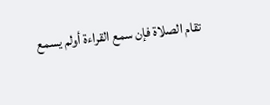تقام الصلاة فإن سمع القراءة أولم يسمع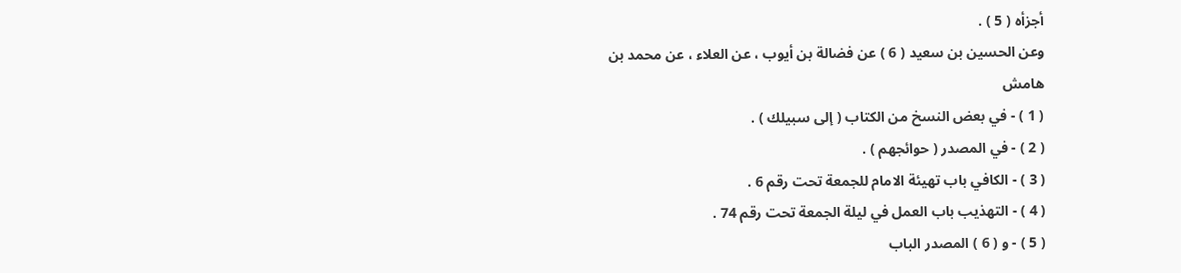أجزأه ( 5 ) .
وعن الحسين بن سعيد ( 6 ) عن فضالة بن أيوب ، عن العلاء ، عن محمد بن
هامش
( 1 ) - في بعض النسخ من الكتاب ( إلى سبيلك ) .
( 2 ) - في المصدر ( حوائجهم ) .
( 3 ) - الكافي باب تهيئة الامام للجمعة تحت رقم 6 .
( 4 ) - التهذيب باب العمل في ليلة الجمعة تحت رقم 74 .
( 5 ) - و ( 6 ) المصدر الباب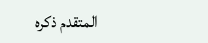المتقدم ذكره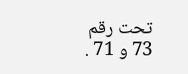تحت رقم 73 و 71 .